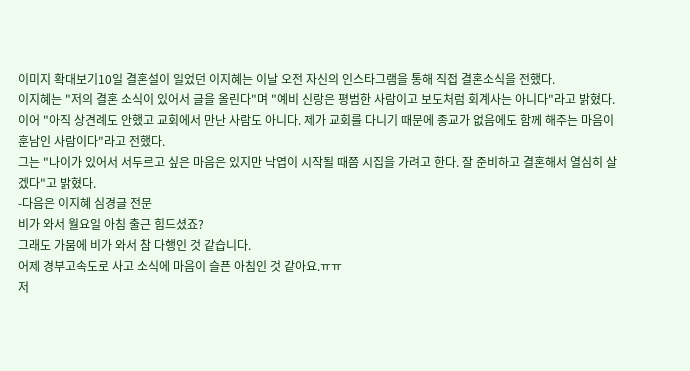이미지 확대보기10일 결혼설이 일었던 이지혜는 이날 오전 자신의 인스타그램을 통해 직접 결혼소식을 전했다.
이지혜는 "저의 결혼 소식이 있어서 글을 올린다"며 "예비 신랑은 평범한 사람이고 보도처럼 회계사는 아니다"라고 밝혔다. 이어 "아직 상견례도 안했고 교회에서 만난 사람도 아니다. 제가 교회를 다니기 때문에 종교가 없음에도 함께 해주는 마음이 훈남인 사람이다"라고 전했다.
그는 "나이가 있어서 서두르고 싶은 마음은 있지만 낙엽이 시작될 때쯤 시집을 가려고 한다. 잘 준비하고 결혼해서 열심히 살겠다"고 밝혔다.
-다음은 이지혜 심경글 전문
비가 와서 월요일 아침 출근 힘드셨죠?
그래도 가뭄에 비가 와서 참 다행인 것 같습니다.
어제 경부고속도로 사고 소식에 마음이 슬픈 아침인 것 같아요.ㅠㅠ
저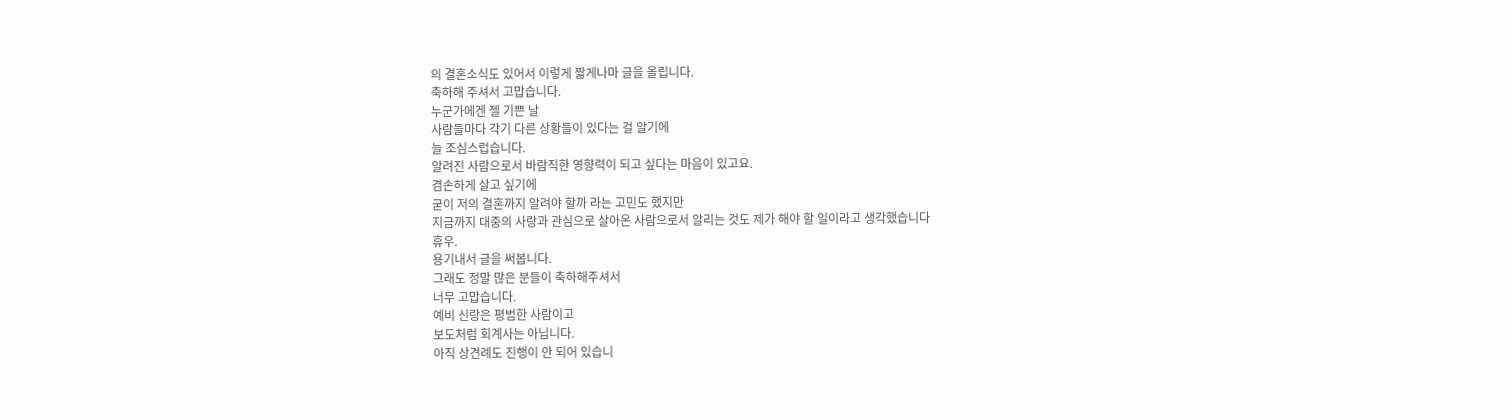의 결혼소식도 있어서 이렇게 짧게나마 글을 올립니다.
축하해 주셔서 고맙습니다.
누군가에겐 젤 기쁜 날
사람들마다 각기 다른 상황들이 있다는 걸 알기에
늘 조심스럽습니다.
알려진 사람으로서 바람직한 영향력이 되고 싶다는 마음이 있고요.
겸손하게 살고 싶기에
굳이 저의 결혼까지 알려야 할까 라는 고민도 했지만
지금까지 대중의 사랑과 관심으로 살아온 사람으로서 알리는 것도 제가 해야 할 일이라고 생각했습니다
휴우.
용기내서 글을 써봅니다.
그래도 정말 많은 분들이 축하해주셔서
너무 고맙습니다.
예비 신랑은 평범한 사람이고
보도처럼 회계사는 아닙니다.
아직 상견례도 진행이 안 되어 있습니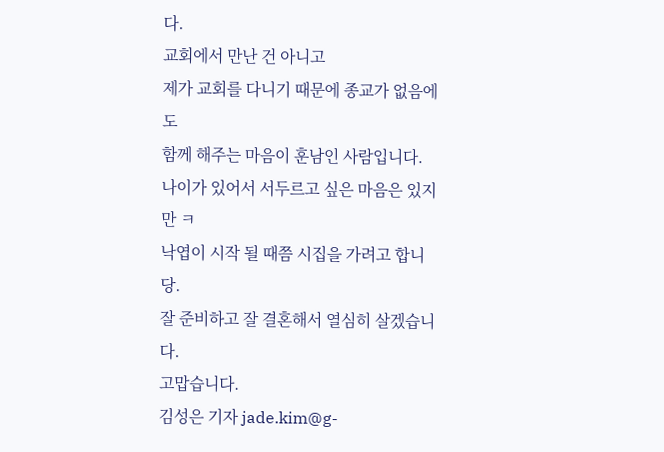다.
교회에서 만난 건 아니고
제가 교회를 다니기 때문에 종교가 없음에도
함께 해주는 마음이 훈남인 사람입니다.
나이가 있어서 서두르고 싶은 마음은 있지만 ㅋ
낙엽이 시작 될 때쯤 시집을 가려고 합니당.
잘 준비하고 잘 결혼해서 열심히 살겠습니다.
고맙습니다.
김성은 기자 jade.kim@g-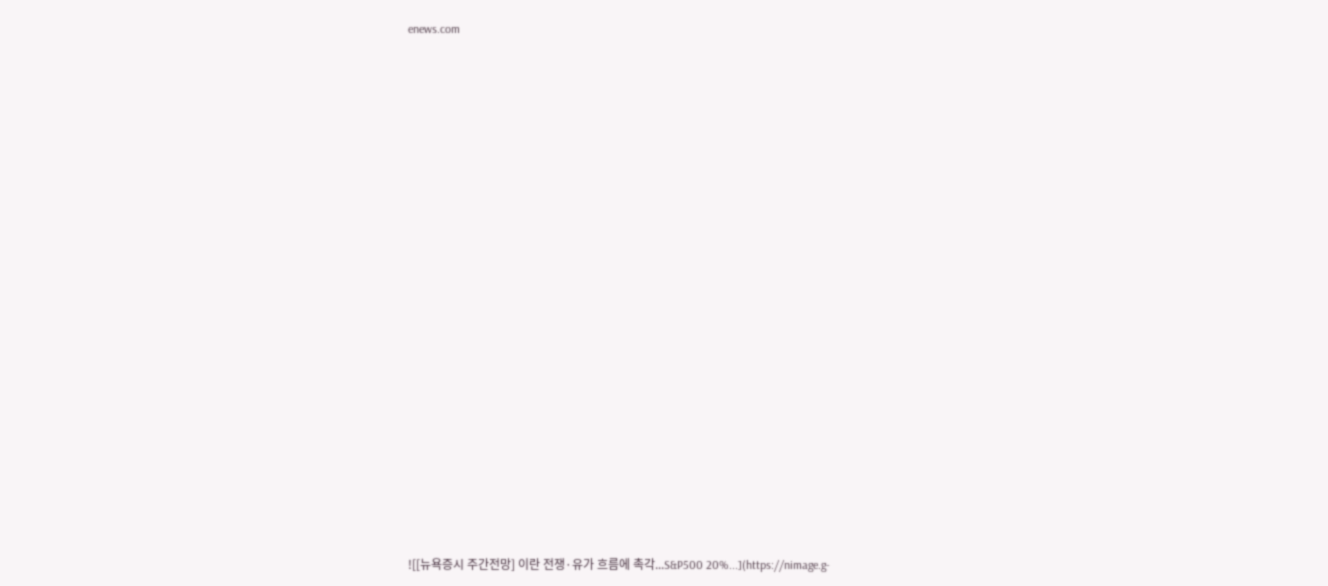enews.com



















![[뉴욕증시 주간전망] 이란 전쟁·유가 흐름에 촉각...S&P500 20%...](https://nimage.g-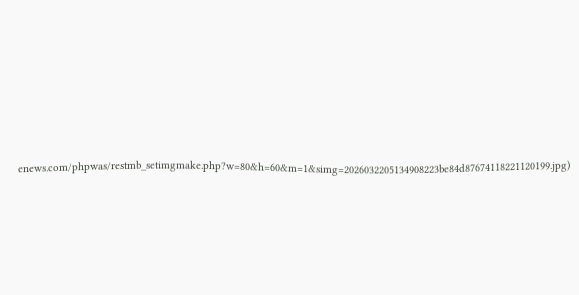enews.com/phpwas/restmb_setimgmake.php?w=80&h=60&m=1&simg=2026032205134908223be84d87674118221120199.jpg)